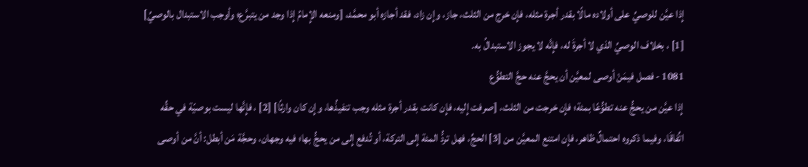إِذا عيَّن للوصيِّ على أولاده مالًا بقدر أجرة مثله، فإِن خرج من الثلث، جاز، وإِن زاد، فقد أجازه أبو محمَّد، [ومنعه الإِمامُ إِذا وجد من يتبرَّع؛ وأوجب الاستبدال بالوصيِّ] [1] ، بخلاف الوصيِّ الذي لا أجرةَ له، فإِنَّه لا يجوز الاستبدالُ به.
1081 - فصل فيمَنْ أوصى لمعيَّن أن يحجَّ عنه حجَّ التطوُّع
إِذا عيَّن من يحجُّ عنه تطوُّعًا بمئة؛ فإِن خرجت من الثلث، [صرفت إِليه، فإِن كانت بقدر أجرة مثله وجب تنفيذُها، وإِن كان وارثًا] [2] ، فإِنَّها ليست بوصيّة في حقِّه اتِّفاقَا، وفيما ذكروه احتمالٌ ظاهر، فإِن امتنع المعيَّن من [3] الحجِّ، فهل تردُّ المئة إِلى التركة، أو تُدفع إِلى من يحجُّ بها؛ فيه وجهان، وحجَّة مَن أبطل: أنَّ من أوصى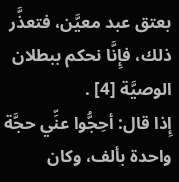بعتق عبد معيَّن، فتعذَّر ذلك، فإِنَّا نحكم ببطلان الوصيَّة [4] .
إِذا قال: أحِجُّوا عنِّي حجَّة واحدة بألف، وكان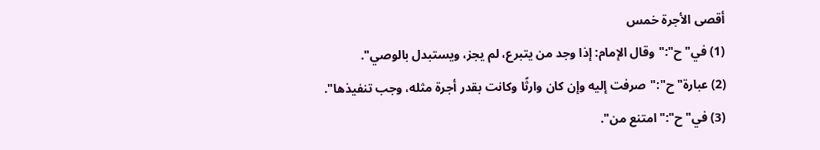أقصى الأجرة خمس
(1) في"ح":"وقال الإمام: إذا وجد من يتبرع، لم يجز، ويستبدل بالوصي".
(2) عبارة"ح":"صرفت إليه وإن كان وارثًا وكانت بقدر أجرة مثله، وجب تنفيذها".
(3) في"ح":"امتنع من".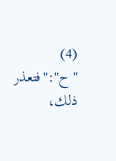(4) "ح":"فتعذر ذلك،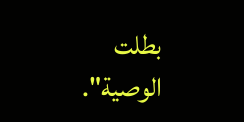بطلت الوصية".